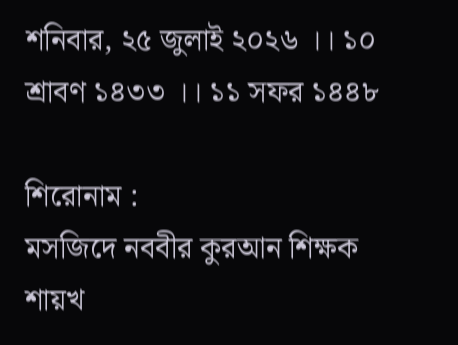শনিবার, ২৫ জুলাই ২০২৬ ।। ১০ শ্রাবণ ১৪৩৩ ।। ১১ সফর ১৪৪৮

শিরোনাম :
মসজিদে নববীর কুরআন শিক্ষক শায়খ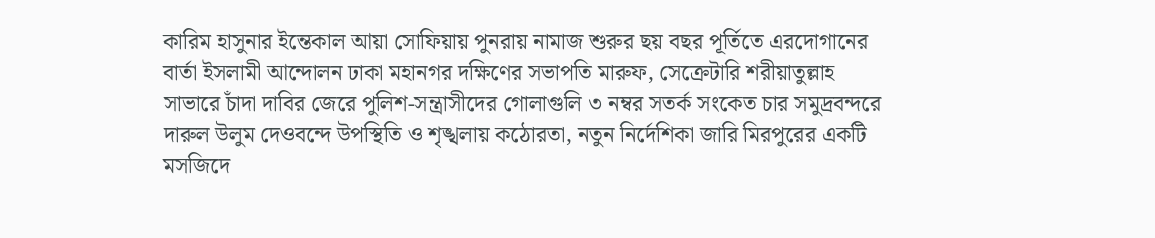কারিম হাসুনার ইন্তেকাল আয়া সোফিয়ায় পুনরায় নামাজ শুরুর ছয় বছর পূর্তিতে এরদোগানের বার্তা ইসলামী আন্দোলন ঢাকা মহানগর দক্ষিণের সভাপতি মারুফ, সেক্রেটারি শরীয়াতুল্লাহ সাভারে চাঁদা দাবির জেরে পুলিশ-সন্ত্রাসীদের গোলাগুলি ৩ নম্বর সতর্ক সংকেত চার সমুদ্রবন্দরে দারুল উলুম দেওবন্দে উপস্থিতি ও শৃঙ্খলায় কঠোরতা, নতুন নির্দেশিকা জারি মিরপুরের একটি মসজিদে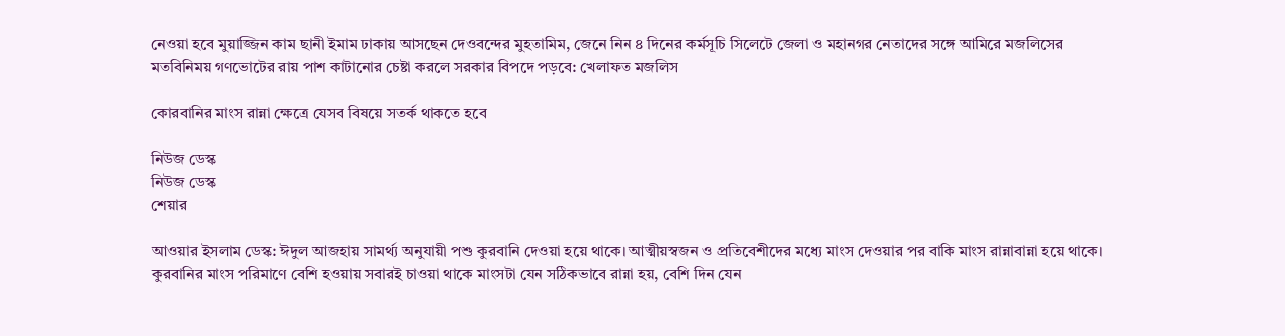নেওয়া হবে মুয়াজ্জিন কাম ছানী ইমাম ঢাকায় আসছেন দেওবন্দের মুহতামিম, জেনে নিন ৪ দিনের কর্মসূচি সিলেটে জেলা ও মহানগর নেতাদের সঙ্গে আমিরে মজলিসের মতবিনিময় গণভোটের রায় পাশ কাটানোর চেষ্টা করলে সরকার বিপদে পড়বে: খেলাফত মজলিস

কোরবানির মাংস রান্না ক্ষেত্রে যেসব বিষয়ে সতর্ক থাকতে হবে

নিউজ ডেস্ক
নিউজ ডেস্ক
শেয়ার

আওয়ার ইসলাম ডেস্ক: ঈদুল আজহায় সামর্থ্য অনুযায়ী পশু কুরবানি দেওয়া হয়ে থাকে। আত্মীয়স্বজন ও প্রতিবেশীদের মধ্যে মাংস দেওয়ার পর বাকি মাংস রান্নাবান্না হয়ে থাকে। কুরবানির মাংস পরিমাণে বেশি হওয়ায় সবারই চাওয়া থাকে মাংসটা যেন সঠিকভাবে রান্না হয়, বেশি দিন যেন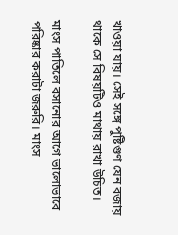খাওয়া যায়। সেই সঙ্গে পুষ্টিগুণ যেন বজায় থাকে সে বিষয়টিও মাথায় রাখা উচিত।

মাংস পাতিলে বসানোর আগে ভালোভাবে পরিষ্কার করাটা জরুরি। মাংস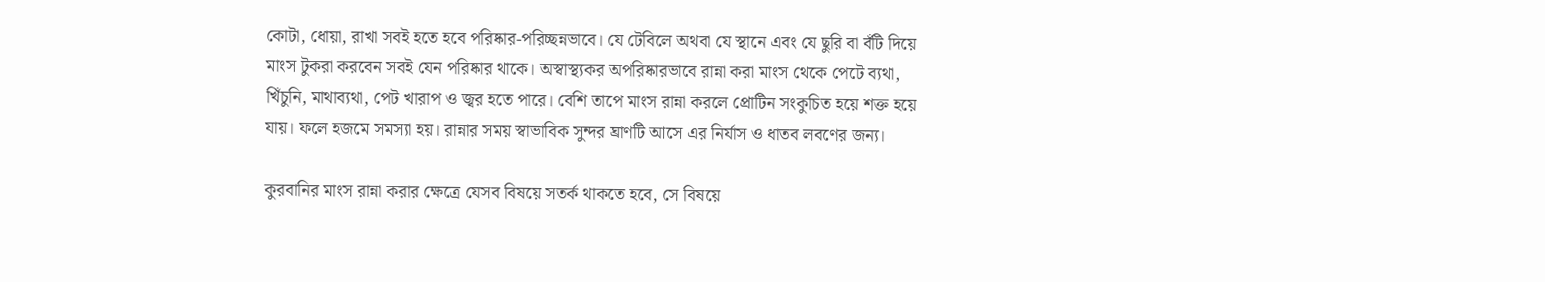কোটা, ধোয়া, রাখা সবই হতে হবে পরিষ্কার-পরিচ্ছন্নভাবে। যে টেবিলে অথবা যে স্থানে এবং যে ছুরি বা বঁটি দিয়ে মাংস টুকরা করবেন সবই যেন পরিষ্কার থাকে। অস্বাস্থ্যকর অপরিষ্কারভাবে রান্না করা মাংস থেকে পেটে ব্যথা, খিঁচুনি, মাথাব্যথা, পেট খারাপ ও জ্বর হতে পারে। বেশি তাপে মাংস রান্না করলে প্রোটিন সংকুচিত হয়ে শক্ত হয়ে যায়। ফলে হজমে সমস্যা হয়। রান্নার সময় স্বাভাবিক সুন্দর ঘ্রাণটি আসে এর নির্যাস ও ধাতব লবণের জন্য।

কুরবানির মাংস রান্না করার ক্ষেত্রে যেসব বিষয়ে সতর্ক থাকতে হবে, সে বিষয়ে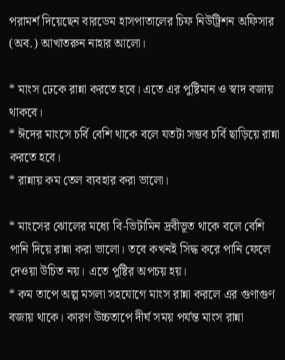পরামর্শ দিয়েছেন বারডেম হাসপাতালের চিফ নিউট্রিশন অফিসার (অব.) আখাতরুন নাহার আলো।

* মাংস ঢেকে রান্না করতে হবে। এতে এর পুষ্টিমান ও স্বাদ বজায় থাকবে।
* ঈদের মাংসে চর্বি বেশি থাকে বলে যতটা সম্ভব চর্বি ছাড়িয়ে রান্না করতে হবে।
* রান্নায় কম তেল ব্যবহার করা ভালো।

* মাংসের ঝোলের মধ্যে বি-ভিটামিন দ্রবীভূত থাকে বলে বেশি পানি দিয়ে রান্না করা ভালো। তবে কখনই সিদ্ধ করে পানি ফেলে দেওয়া উচিত নয়। এতে পুষ্টির অপচয় হয়।
* কম তাপে অল্প মসলা সহযোগে মাংস রান্না করলে এর গুণাগুণ বজায় থাকে। কারণ উচ্চতাপে দীর্ঘ সময় পর্যন্ত মাংস রান্না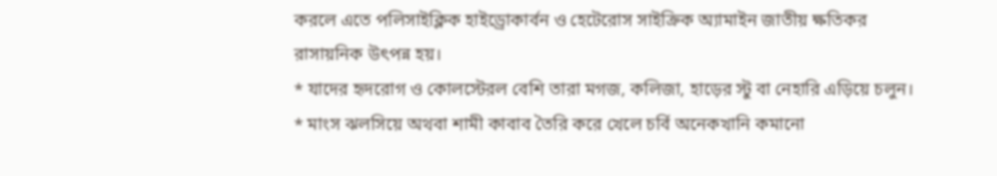করলে এতে পলিসাইক্লিক হাইড্রোকার্বন ও হেটেরোস সাইক্রিক অ্যামাইন জাতীয় ক্ষতিকর রাসায়নিক উৎপন্ন হয়।
* যাদের হৃদরোগ ও কোলস্টেরল বেশি তারা মগজ, কলিজা, হাড়ের স্টু বা নেহারি এড়িয়ে চলুন।
* মাংস ঝলসিয়ে অথবা শামী কাবাব তৈরি করে খেলে চর্বি অনেকখানি কমানো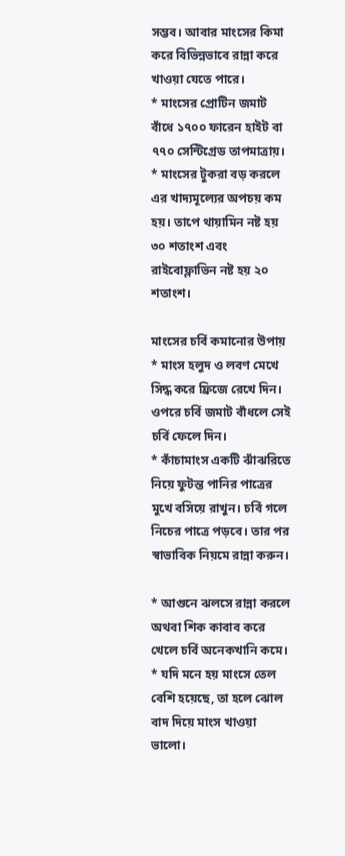সম্ভব। আবার মাংসের কিমা করে বিভিন্নভাবে রান্না করে খাওয়া যেতে পারে।
* মাংসের প্রোটিন জমাট বাঁধে ১৭০০ ফারেন হাইট বা ৭৭০ সেন্টিগ্রেড তাপমাত্রায়।
* মাংসের টুকরা বড় করলে এর খাদ্যমূল্যের অপচয় কম হয়। তাপে থায়ামিন নষ্ট হয় ৩০ শতাংশ এবং রাইবোফ্লাভিন নষ্ট হয় ২০ শতাংশ।

মাংসের চর্বি কমানোর উপায়
* মাংস হলুদ ও লবণ মেখে সিদ্ধ করে ফ্রিজে রেখে দিন। ওপরে চর্বি জমাট বাঁধলে সেই চর্বি ফেলে দিন।
* কাঁচামাংস একটি ঝাঁঝরিতে নিয়ে ফুটন্ত পানির পাত্রের মুখে বসিয়ে রাখুন। চর্বি গলে নিচের পাত্রে পড়বে। তার পর স্বাভাবিক নিয়মে রান্না করুন।

* আগুনে ঝলসে রান্না করলে অথবা শিক কাবাব করে খেলে চর্বি অনেকখানি কমে।
* যদি মনে হয় মাংসে তেল বেশি হয়েছে, তা হলে ঝোল বাদ দিয়ে মাংস খাওয়া ভালো।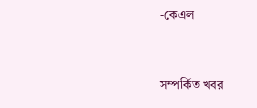-কেএল


সম্পর্কিত খবর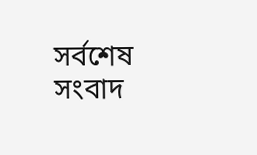সর্বশেষ সংবাদ